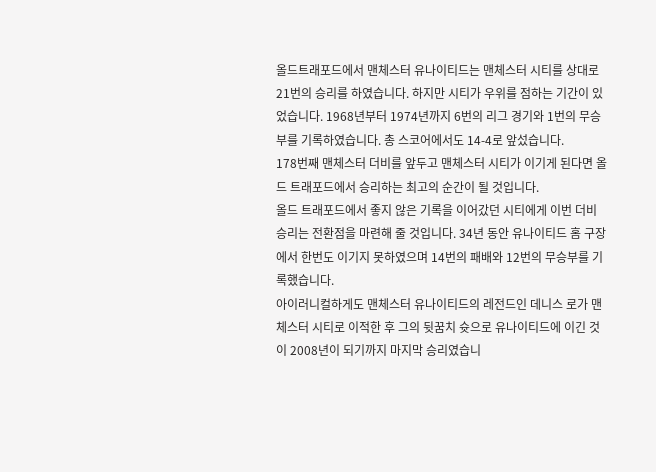올드트래포드에서 맨체스터 유나이티드는 맨체스터 시티를 상대로 21번의 승리를 하였습니다. 하지만 시티가 우위를 점하는 기간이 있었습니다. 1968년부터 1974년까지 6번의 리그 경기와 1번의 무승부를 기록하였습니다. 총 스코어에서도 14-4로 앞섰습니다.
178번째 맨체스터 더비를 앞두고 맨체스터 시티가 이기게 된다면 올드 트래포드에서 승리하는 최고의 순간이 될 것입니다.
올드 트래포드에서 좋지 않은 기록을 이어갔던 시티에게 이번 더비 승리는 전환점을 마련해 줄 것입니다. 34년 동안 유나이티드 홈 구장에서 한번도 이기지 못하였으며 14번의 패배와 12번의 무승부를 기록했습니다.
아이러니컬하게도 맨체스터 유나이티드의 레전드인 데니스 로가 맨체스터 시티로 이적한 후 그의 뒷꿈치 슛으로 유나이티드에 이긴 것이 2008년이 되기까지 마지막 승리였습니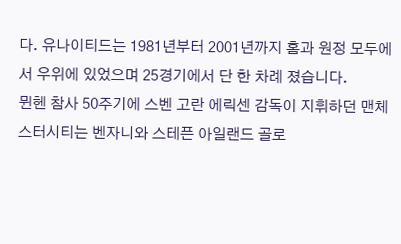다. 유나이티드는 1981년부터 2001년까지 홈과 원정 모두에서 우위에 있었으며 25경기에서 단 한 차례 졌습니다.
뮌헨 참사 50주기에 스벤 고란 에릭센 감독이 지휘하던 맨체스터시티는 벤자니와 스테픈 아일랜드 골로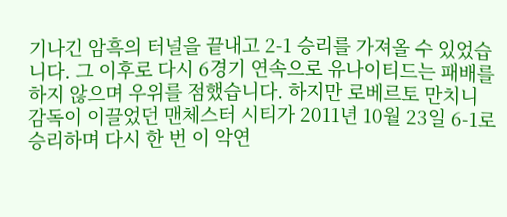기나긴 암흑의 터널을 끝내고 2-1 승리를 가져올 수 있었습니다. 그 이후로 다시 6경기 연속으로 유나이티드는 패배를 하지 않으며 우위를 점했습니다. 하지만 로베르토 만치니 감독이 이끌었던 맨체스터 시티가 2011년 10월 23일 6-1로 승리하며 다시 한 번 이 악연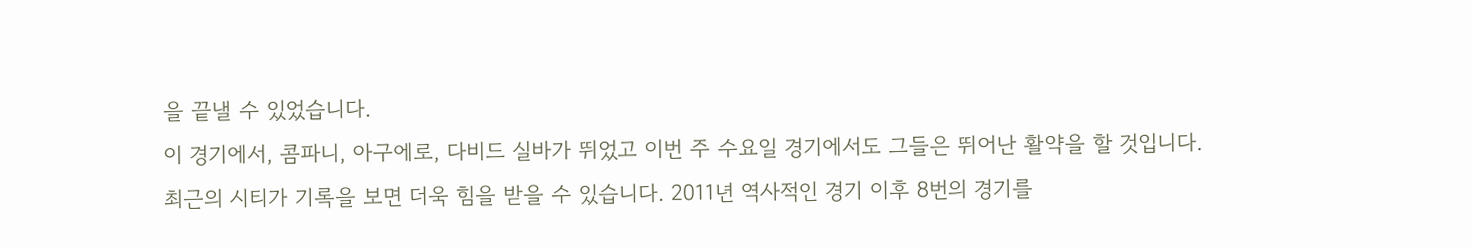을 끝낼 수 있었습니다.
이 경기에서, 콤파니, 아구에로, 다비드 실바가 뛰었고 이번 주 수요일 경기에서도 그들은 뛰어난 활약을 할 것입니다.
최근의 시티가 기록을 보면 더욱 힘을 받을 수 있습니다. 2011년 역사적인 경기 이후 8번의 경기를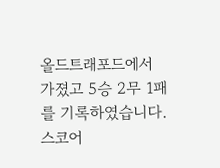올드트래포드에서 가졌고 5승 2무 1패를 기록하였습니다. 스코어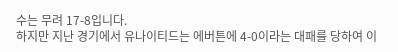수는 무려 17-8입니다.
하지만 지난 경기에서 유나이티드는 에버튼에 4-0이라는 대패를 당하여 이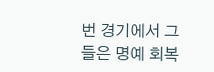번 경기에서 그들은 명예 회복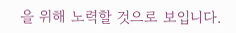을 위해 노력할 것으로 보입니다.